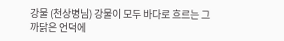강물 (천상병님) 강물이 모두 바다로 흐르는 그 까닭은 언덕에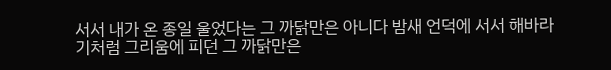서서 내가 온 종일 울었다는 그 까닭만은 아니다 밤새 언덕에 서서 해바라기처럼 그리움에 피던 그 까닭만은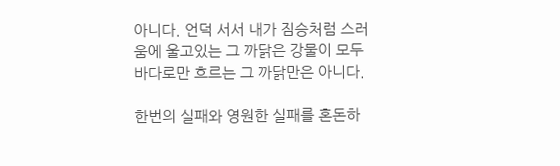아니다. 언덕 서서 내가 짐승처럼 스러움에 울고있는 그 까닭은 강물이 모두 바다로만 흐르는 그 까닭만은 아니다.

한번의 실패와 영원한 실패를 혼돈하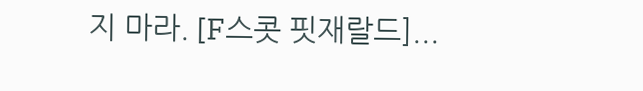지 마라. [F스콧 핏재랄드]...